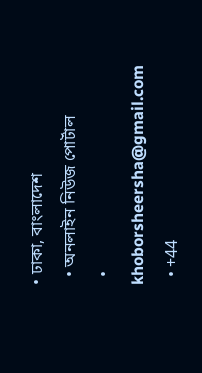• ঢাকা, বাংলাদেশ
  • অনলাইন নিউজ পোর্টাল
  • khoborsheersha@gmail.com
  • +44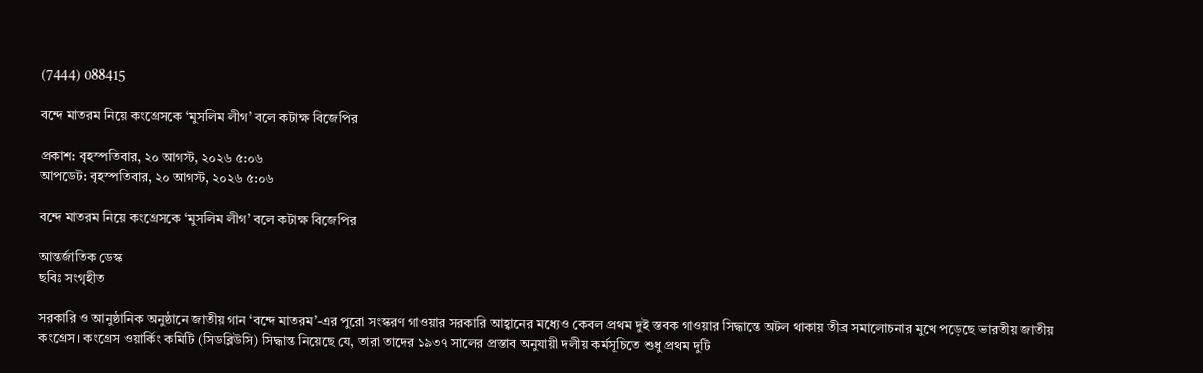(7444) 088415

বন্দে মাতরম নিয়ে কংগ্রেসকে ‘মুসলিম লীগ’ বলে কটাক্ষ বিজেপির

প্রকাশ: বৃহস্পতিবার, ২০ আগস্ট, ২০২৬ ৫:০৬
আপডেট: বৃহস্পতিবার, ২০ আগস্ট, ২০২৬ ৫:০৬

বন্দে মাতরম নিয়ে কংগ্রেসকে ‘মুসলিম লীগ’ বলে কটাক্ষ বিজেপির

আন্তর্জাতিক ডেস্ক
ছবিঃ সংগৃহীত

সরকারি ও আনুষ্ঠানিক অনুষ্ঠানে জাতীয় গান ‘বন্দে মাতরম’-এর পুরো সংস্করণ গাওয়ার সরকারি আহ্বানের মধ্যেও কেবল প্রথম দুই স্তবক গাওয়ার সিদ্ধান্তে অটল থাকায় তীব্র সমালোচনার মুখে পড়েছে ভারতীয় জাতীয় কংগ্রেস। কংগ্রেস ওয়ার্কিং কমিটি (সিডব্লিউসি) সিদ্ধান্ত নিয়েছে যে, তারা তাদের ১৯৩৭ সালের প্রস্তাব অনুযায়ী দলীয় কর্মসূচিতে শুধু প্রথম দুটি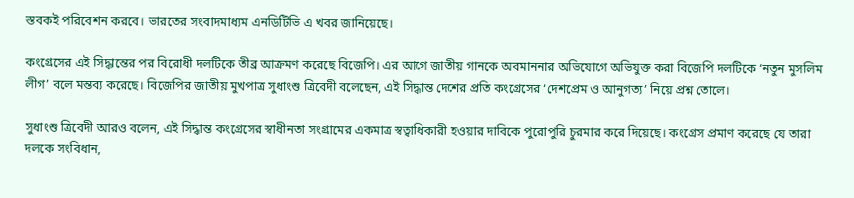স্তবকই পরিবেশন করবে। ভারতের সংবাদমাধ্যম এনডিটিভি এ খবর জানিয়েছে।

কংগ্রেসের এই সিদ্ধান্তের পর বিরোধী দলটিকে তীব্র আক্রমণ করেছে বিজেপি। এর আগে জাতীয় গানকে অবমাননার অভিযোগে অভিযুক্ত করা বিজেপি দলটিকে ‘নতুন মুসলিম লীগ’ বলে মন্তব্য করেছে। বিজেপির জাতীয় মুখপাত্র সুধাংশু ত্রিবেদী বলেছেন, এই সিদ্ধান্ত দেশের প্রতি কংগ্রেসের ‘দেশপ্রেম ও আনুগত্য’ নিয়ে প্রশ্ন তোলে।

সুধাংশু ত্রিবেদী আরও বলেন, এই সিদ্ধান্ত কংগ্রেসের স্বাধীনতা সংগ্রামের একমাত্র স্বত্বাধিকারী হওয়ার দাবিকে পুরোপুরি চুরমার করে দিয়েছে। কংগ্রেস প্রমাণ করেছে যে তারা দলকে সংবিধান,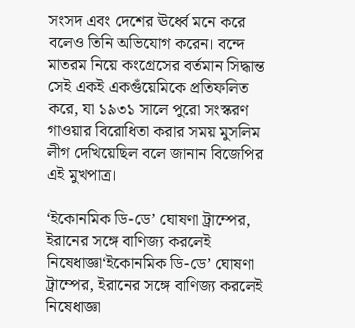সংসদ এবং দেশের ঊর্ধ্বে মনে করে বলেও তিনি অভিযোগ করেন। বন্দে মাতরম নিয়ে কংগ্রেসের বর্তমান সিদ্ধান্ত সেই একই একগুঁয়েমিকে প্রতিফলিত করে, যা ১৯৩১ সালে পুরো সংস্করণ গাওয়ার বিরোধিতা করার সময় মুসলিম লীগ দেখিয়েছিল বলে জানান বিজেপির এই মুখপাত্র।

‘ইকোনমিক ডি-ডে’ ঘোষণা ট্রাম্পের, ইরানের সঙ্গে বাণিজ্য করলেই নিষেধাজ্ঞা‘ইকোনমিক ডি-ডে’ ঘোষণা ট্রাম্পের, ইরানের সঙ্গে বাণিজ্য করলেই নিষেধাজ্ঞা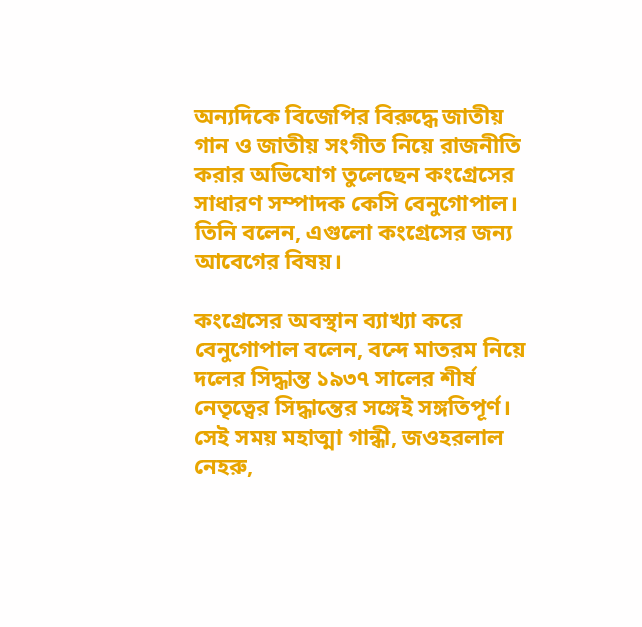অন্যদিকে বিজেপির বিরুদ্ধে জাতীয় গান ও জাতীয় সংগীত নিয়ে রাজনীতি করার অভিযোগ তুলেছেন কংগ্রেসের সাধারণ সম্পাদক কেসি বেনুগোপাল। তিনি বলেন, এগুলো কংগ্রেসের জন্য আবেগের বিষয়।

কংগ্রেসের অবস্থান ব্যাখ্যা করে বেনুগোপাল বলেন, বন্দে মাতরম নিয়ে দলের সিদ্ধান্ত ১৯৩৭ সালের শীর্ষ নেতৃত্বের সিদ্ধান্তের সঙ্গেই সঙ্গতিপূর্ণ। সেই সময় মহাত্মা গান্ধী, জওহরলাল নেহরু,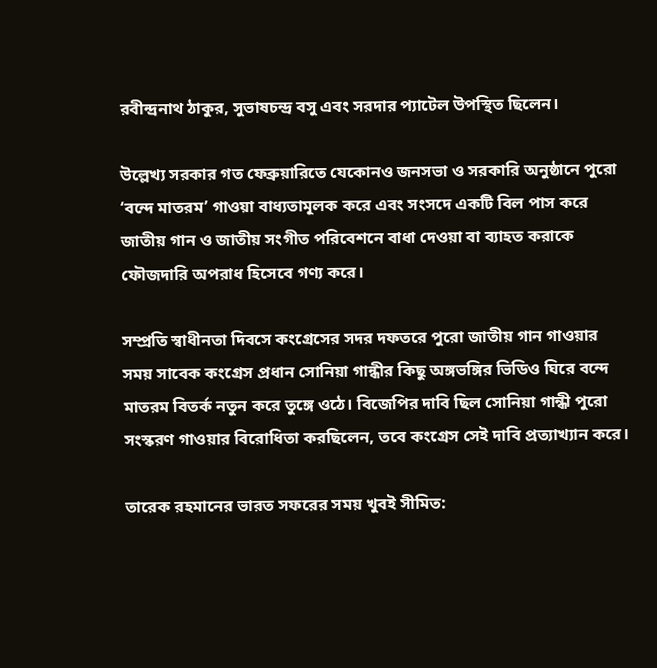রবীন্দ্রনাথ ঠাকুর, সুভাষচন্দ্র বসু এবং সরদার প্যাটেল উপস্থিত ছিলেন।

উল্লেখ্য সরকার গত ফেব্রুয়ারিতে যেকোনও জনসভা ও সরকারি অনুষ্ঠানে পুরো ‘বন্দে মাতরম’ গাওয়া বাধ্যতামূলক করে এবং সংসদে একটি বিল পাস করে জাতীয় গান ও জাতীয় সংগীত পরিবেশনে বাধা দেওয়া বা ব্যাহত করাকে ফৌজদারি অপরাধ হিসেবে গণ্য করে।

সম্প্রতি স্বাধীনতা দিবসে কংগ্রেসের সদর দফতরে পুরো জাতীয় গান গাওয়ার সময় সাবেক কংগ্রেস প্রধান সোনিয়া গান্ধীর কিছু অঙ্গভঙ্গির ভিডিও ঘিরে বন্দে মাতরম বিতর্ক নতুন করে তুঙ্গে ওঠে। বিজেপির দাবি ছিল সোনিয়া গান্ধী পুরো সংস্করণ গাওয়ার বিরোধিতা করছিলেন, তবে কংগ্রেস সেই দাবি প্রত্যাখ্যান করে।

তারেক রহমানের ভারত সফরের সময় খুবই সীমিত: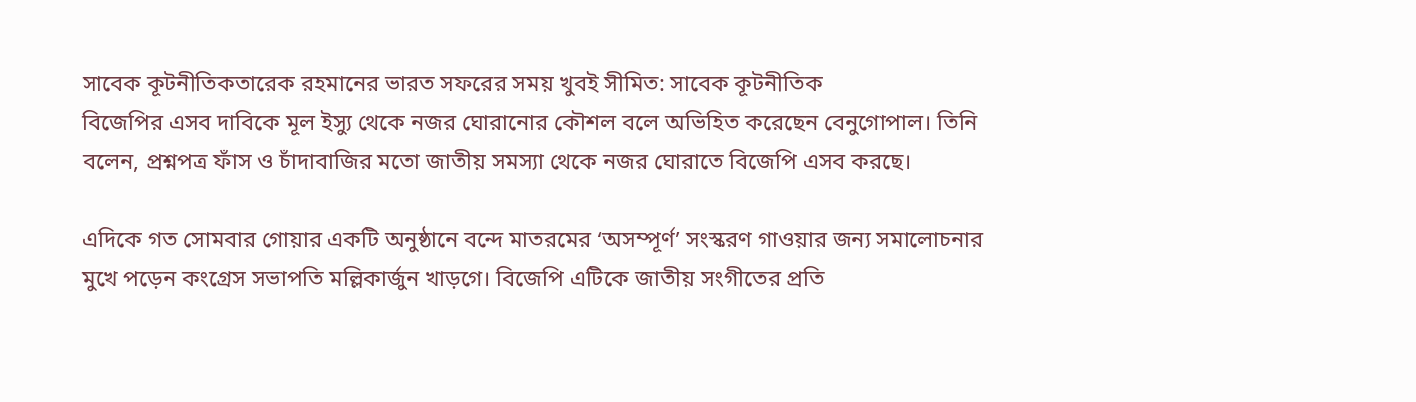সাবেক কূটনীতিকতারেক রহমানের ভারত সফরের সময় খুবই সীমিত: সাবেক কূটনীতিক
বিজেপির এসব দাবিকে মূল ইস্যু থেকে নজর ঘোরানোর কৌশল বলে অভিহিত করেছেন বেনুগোপাল। তিনি বলেন, প্রশ্নপত্র ফাঁস ও চাঁদাবাজির মতো জাতীয় সমস্যা থেকে নজর ঘোরাতে বিজেপি এসব করছে।

এদিকে গত সোমবার গোয়ার একটি অনুষ্ঠানে বন্দে মাতরমের ‘অসম্পূর্ণ’ সংস্করণ গাওয়ার জন্য সমালোচনার মুখে পড়েন কংগ্রেস সভাপতি মল্লিকার্জুন খাড়গে। বিজেপি এটিকে জাতীয় সংগীতের প্রতি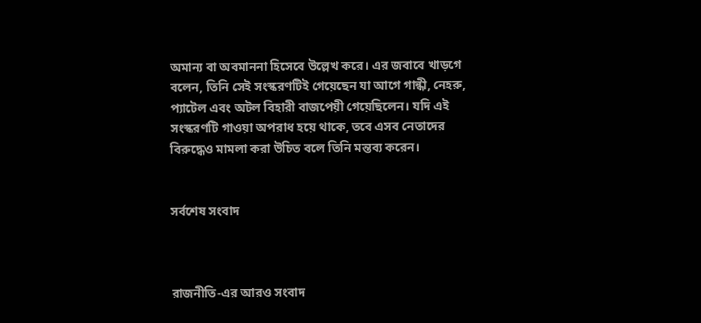অমান্য বা অবমাননা হিসেবে উল্লেখ করে। এর জবাবে খাড়গে বলেন, তিনি সেই সংস্করণটিই গেয়েছেন যা আগে গান্ধী, নেহরু, প্যাটেল এবং অটল বিহারী বাজপেয়ী গেয়েছিলেন। যদি এই সংস্করণটি গাওয়া অপরাধ হয়ে থাকে, তবে এসব নেতাদের বিরুদ্ধেও মামলা করা উচিত বলে তিনি মন্তব্য করেন।


সর্বশেষ সংবাদ



রাজনীতি-এর আরও সংবাদ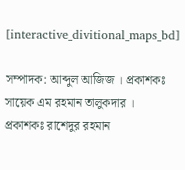[interactive_divitional_maps_bd]

সম্পাদক: আব্দুল আজিজ । প্রকাশকঃ সায়েক এম রহমান তালুকদার ।
প্রকাশকঃ রাশেদুর রহমান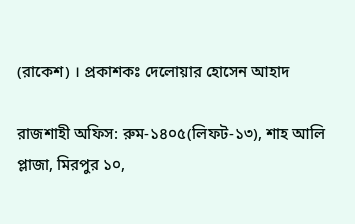(রাকেশ) । প্রকাশকঃ দেলোয়ার হোসেন আহাদ

রাজশাহী অফিস: রুম-১৪০৫(লিফট-১৩), শাহ আলি প্লাজা, মিরপুর ১০,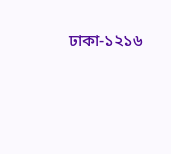ঢাকা-১২১৬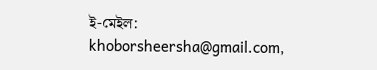ই-মেইল: khoborsheersha@gmail.com,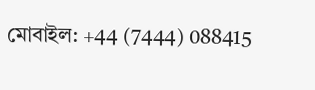মোবাইল: +44 (7444) 088415